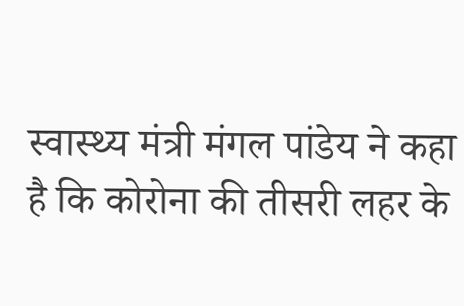स्वास्थ्य मंत्री मंगल पांडेय ने कहा है कि कोरोना की तीसरी लहर के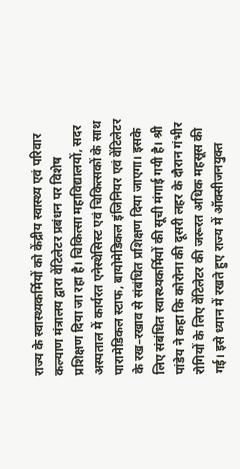राज्य के स्वास्थ्यकर्मियों को केंद्रीय स्वास्थ्य एवं परिवार कल्याण मंत्रालय द्वारा वेंटिलेटर प्रबंधन पर विशेष प्रशिक्षण दिया जा रहा है। चिकित्सा महाविद्यालयों‚ सदर अस्पताल में कार्यरत एनेस्थेसिस्ट एवं चिकित्सकों के साथ पारामेडिकल स्टाफ‚ बायोमेडिकल इंजिनियर एवं वेंटिलेटर के रख–रखाव से संबंधित प्रशिक्षण दिया जाएगा। इसके लिए संबंधित स्वास्थ्यकर्मियों की सूची मंगाई गयी है। श्री पांडेय ने कहा कि कोरोना की दूसरी लहर के दौरान गंभीर रोगियों के लिए वेंटिलेटर की जरूरत अधिक महसूस की गई। इसे ध्यान में रखते हुए राज्य में ऑक्सीजनयुक्त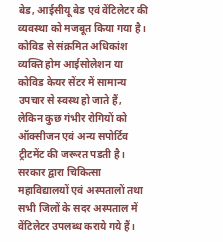बेड‚ आईसीयू बेड एवं वेंटिलेटर की व्यवस्था को मजबूत किया गया है। कोविड से संक्रमित अधिकांश व्यक्ति होम आईसोलेशन या कोविड केयर सेंटर में सामान्य उपचार से स्वस्थ हो जाते हैं‚ लेकिन कुछ गंभीर रोगियों को ऑक्सीजन एवं अन्य सपोर्टिव ट्रीटमेंट की जरूरत पडती है। सरकार द्वारा चिकित्सा महाविद्यालयों एवं अस्पतालों तथा सभी जिलों के सदर अस्पताल में वेंटिलेटर उपलब्ध कराये गये हैं।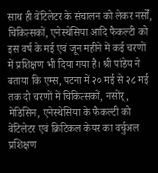साथ ही वेंटिलेटर के संचालन को लेकर नर्सों‚ चिकित्सकों‚ एनेस्थेसिया आदि फैकल्टी को इस वर्ष के मई एवं जून महीने में कई चरणों में प्रशिक्षण भी दिया गया है। श्री पांडेय ने बताया कि एम्स‚ पटना में २० मई से २८ मई तक दो चरणों में चिकित्सकों‚ नसोंर्‚ मेडिसिन‚ एनेस्थेसिया के फैकल्टी को वेंटिलेटर एवं क्रिटिकल केयर का वर्चुअल प्रशिक्षण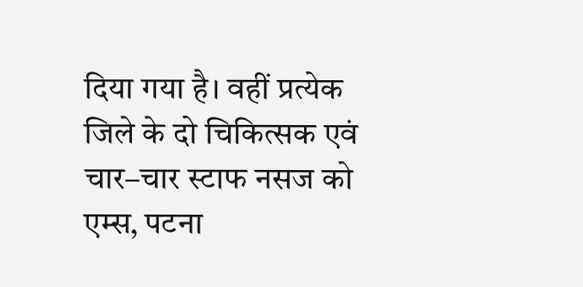दिया गया है। वहीं प्रत्येक जिले के दो चिकित्सक एवं चार–चार स्टाफ नसज को एम्स‚ पटना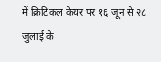में क्रिटिकल केयर पर १६ जून से २८ जुलाई के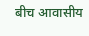बीच आवासीय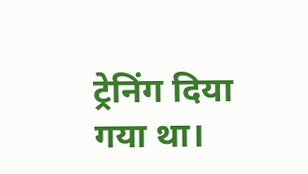ट्रेनिंग दिया गया था।